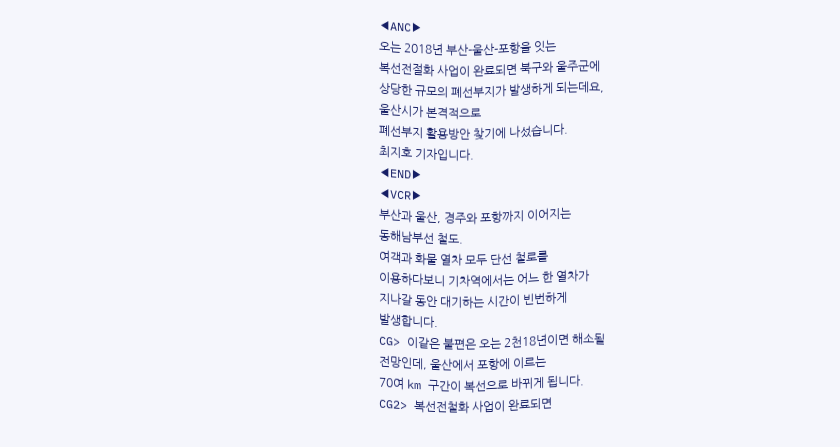◀ANC▶
오는 2018년 부산-울산-포항을 잇는
복선전절화 사업이 완료되면 북구와 울주군에
상당한 규모의 폐선부지가 발생하게 되는데요,
울산시가 본격적으로
폐선부지 활용방안 찾기에 나섰습니다.
최지호 기자입니다.
◀END▶
◀VCR▶
부산과 울산, 경주와 포항까지 이어지는
동해남부선 철도.
여객과 화물 열차 모두 단선 철로를
이용하다보니 기차역에서는 어느 한 열차가
지나갈 동안 대기하는 시간이 빈번하게
발생합니다.
CG> 이같은 불편은 오는 2천18년이면 해소될
전망인데, 울산에서 포항에 이르는
70여 km 구간이 복선으로 바뀌게 됩니다.
CG2> 복선전철화 사업이 완료되면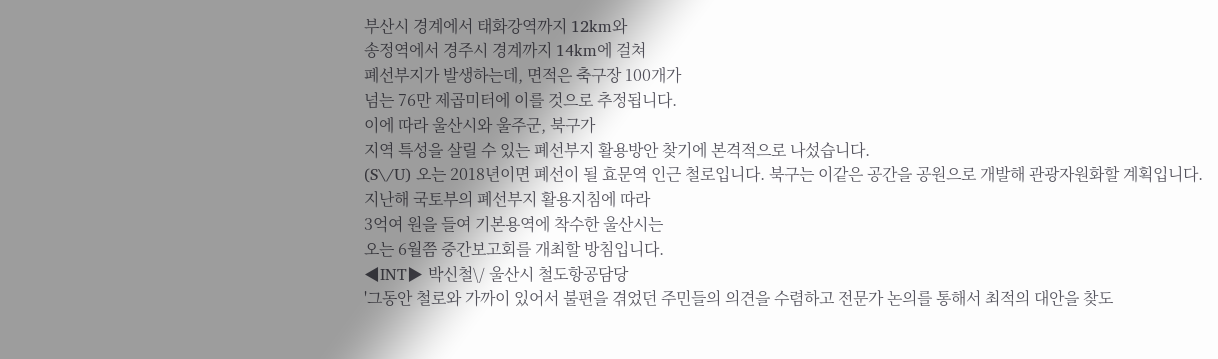부산시 경계에서 태화강역까지 12km와
송정역에서 경주시 경계까지 14km에 걸쳐
폐선부지가 발생하는데, 면적은 축구장 100개가
넘는 76만 제곱미터에 이를 것으로 추정됩니다.
이에 따라 울산시와 울주군, 북구가
지역 특성을 살릴 수 있는 폐선부지 활용방안 찾기에 본격적으로 나섰습니다.
(S\/U) 오는 2018년이면 폐선이 될 효문역 인근 철로입니다. 북구는 이같은 공간을 공원으로 개발해 관광자원화할 계획입니다.
지난해 국토부의 폐선부지 활용지침에 따라
3억여 원을 들여 기본용역에 착수한 울산시는
오는 6월쯤 중간보고회를 개최할 방침입니다.
◀INT▶ 박신철\/ 울산시 철도항공담당
'그동안 철로와 가까이 있어서 불편을 겪었던 주민들의 의견을 수렴하고 전문가 논의를 통해서 최적의 대안을 찾도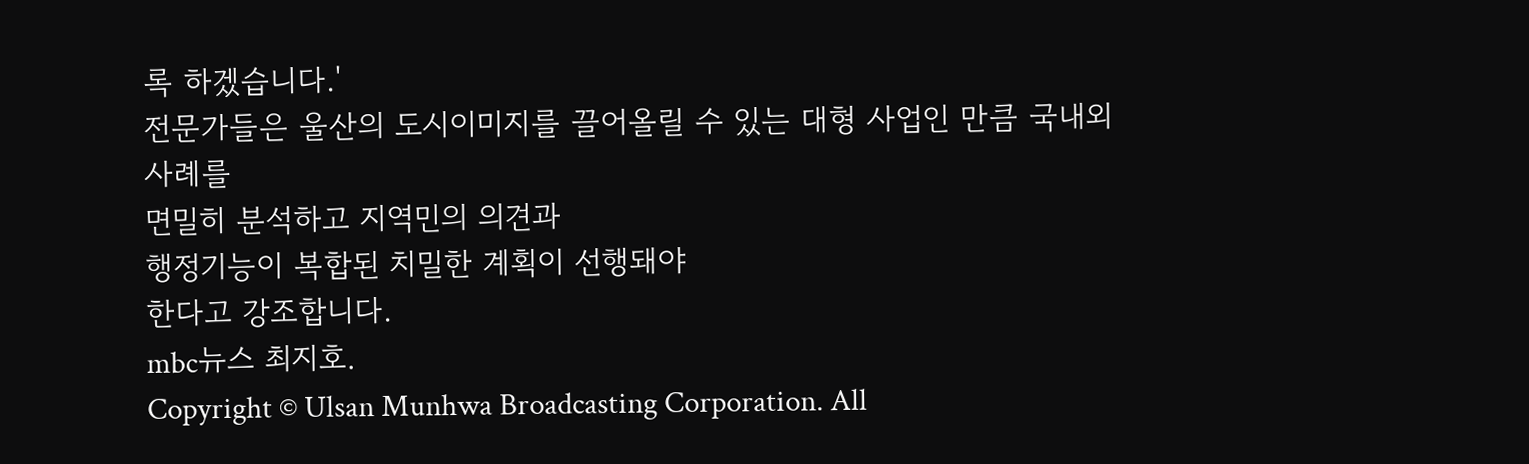록 하겠습니다.'
전문가들은 울산의 도시이미지를 끌어올릴 수 있는 대형 사업인 만큼 국내외 사례를
면밀히 분석하고 지역민의 의견과
행정기능이 복합된 치밀한 계획이 선행돼야
한다고 강조합니다.
mbc뉴스 최지호.
Copyright © Ulsan Munhwa Broadcasting Corporation. All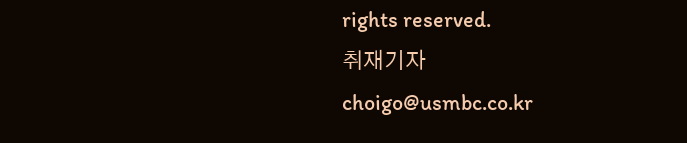rights reserved.
취재기자
choigo@usmbc.co.kr